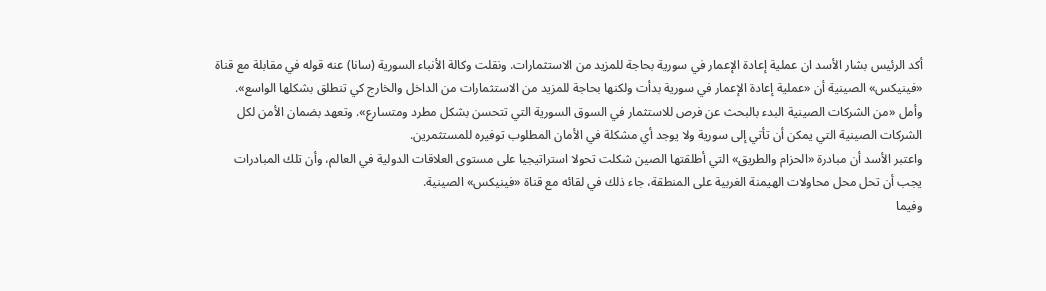أكد الرئيس بشار الأسد ان عملية إعادة الإعمار في سورية بحاجة للمزيد من الاستثمارات. ونقلت وكالة الأنباء السورية (سانا) عنه قوله في مقابلة مع قناة «فينيكس» الصينية أن «عملية إعادة الإعمار في سورية بدأت ولكنها بحاجة للمزيد من الاستثمارات من الداخل والخارج كي تنطلق بشكلها الواسع». وأمل «من الشركات الصينية البدء بالبحث عن فرص للاستثمار في السوق السورية التي تتحسن بشكل مطرد ومتسارع». وتعهد بضمان الأمن لكل الشركات الصينية التي يمكن أن تأتي إلى سورية ولا يوجد أي مشكلة في الأمان المطلوب توفيره للمستثمرين.
واعتبر الأسد أن مبادرة «الحزام والطريق» التي أطلقتها الصين شكلت تحولا استراتيجيا على مستوى العلاقات الدولية في العالم، وأن تلك المبادرات يجب أن تحل محل محاولات الهيمنة الغربية على المنطقة، جاء ذلك في لقائه مع قناة «فينيكس» الصينية.
وفيما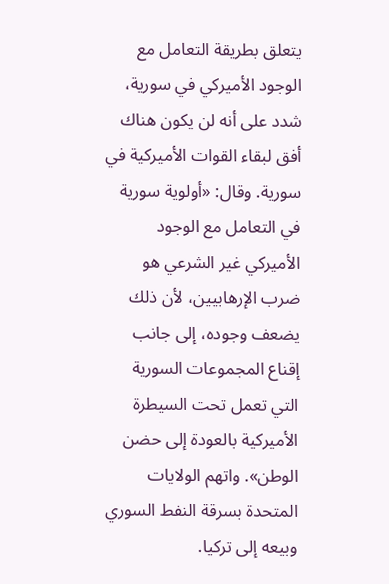يتعلق بطريقة التعامل مع الوجود الأميركي في سورية، شدد على أنه لن يكون هناك أفق لبقاء القوات الأميركية في سورية. وقال: «أولوية سورية في التعامل مع الوجود الأميركي غير الشرعي هو ضرب الإرهابيين، لأن ذلك يضعف وجوده، إلى جانب إقناع المجموعات السورية التي تعمل تحت السيطرة الأميركية بالعودة إلى حضن الوطن». واتهم الولايات المتحدة بسرقة النفط السوري وبيعه إلى تركيا.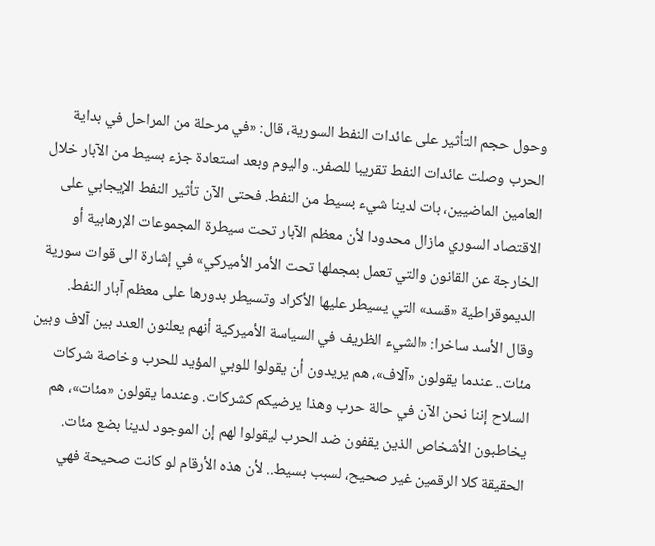وحول حجم التأثير على عائدات النفط السورية، قال: «في مرحلة من المراحل في بداية الحرب وصلت عائدات النفط تقريبا للصفر.. واليوم وبعد استعادة جزء بسيط من الآبار خلال العامين الماضيين، بات لدينا شيء بسيط من النفط. فحتى الآن تأثير النفط الإيجابي على الاقتصاد السوري مازال محدودا لأن معظم الآبار تحت سيطرة المجموعات الإرهابية أو الخارجة عن القانون والتي تعمل بمجملها تحت الأمر الأميركي» في إشارة الى قوات سورية الديموقراطية «قسد» التي يسيطر عليها الأكراد وتسيطر بدورها على معظم آبار النفط.
وقال الأسد ساخرا: «الشيء الظريف في السياسة الأميركية أنهم يعلنون العدد بين آلاف وبين مئات.. عندما يقولون «آلاف»، هم يريدون أن يقولوا للوبي المؤيد للحرب وخاصة شركات السلاح إننا نحن الآن في حالة حرب وهذا يرضيكم كشركات. وعندما يقولون «مئات»، هم يخاطبون الأشخاص الذين يقفون ضد الحرب ليقولوا لهم إن الموجود لدينا بضع مئات. الحقيقة كلا الرقمين غير صحيح، لسبب بسيط.. لأن هذه الأرقام لو كانت صحيحة فهي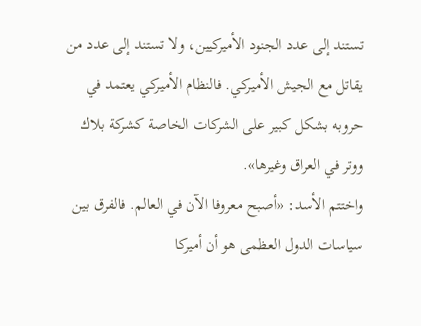تستند إلى عدد الجنود الأميركيين، ولا تستند إلى عدد من يقاتل مع الجيش الأميركي. فالنظام الأميركي يعتمد في حروبه بشكل كبير على الشركات الخاصة كشركة بلاك ووتر في العراق وغيرها».
واختتم الأسد: «أصبح معروفا الآن في العالم. فالفرق بين سياسات الدول العظمى هو أن أميركا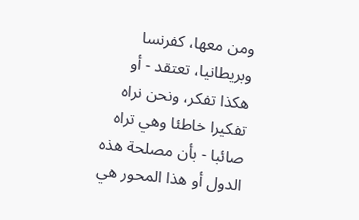ومن معها، كفرنسا وبريطانيا، تعتقد - أو هكذا تفكر، ونحن نراه تفكيرا خاطئا وهي تراه صائبا - بأن مصلحة هذه الدول أو هذا المحور هي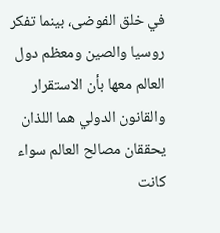في خلق الفوضى، بينما تفكر روسيا والصين ومعظم دول العالم معها بأن الاستقرار والقانون الدولي هما اللذان يحققان مصالح العالم سواء كانت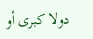دولا كبرى أو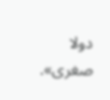دولا صغرى».